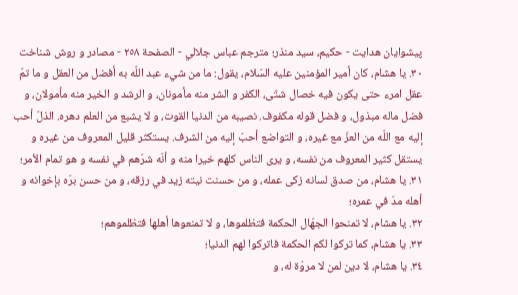پيشوايان هدايت - حكيم، سيد منذر؛ مترجم عباس جلالي - الصفحة ٢٥٨ - مصادر و روش شناخت
٣٠. يا هشام، كان أمير المؤمنين عليه السّلام، يقول: ما من شيء عبد اللّه به أفضل من العقل و ما تمّ عقل امرء حتى يكون فيه خصال شتّى، الكفر و الشر منه مأمونان، و الرشد و الخير منه مأمولان، و فضل ماله مبذول، و فضل قوله مكفوف. نصيبه من الدنيا القوت، و لا يشبع من العلم دهره. الذلّ أحب إليه مع اللّه من العزّ مع غيره، و التواضع أحبّ إليه من الشرف. يستكثر قليل المعروف من غيره و يستقل كثير المعروف من نفسه، و يرى الناس كلهم خيرا منه و أنّه شرّهم في نفسه و هو تمام الأمر؛
٣١. يا هشام، من صدق لسانه زكى عمله، و من حسنت نيته زيد في رزقه، و من حسن برّه بإخوانه و أهله مدّ في عمره؛
٣٢. يا هشام، لا تمنحوا الجهّال الحكمة فتظلموها، و لا تمنعوها أهلها فتظلموهم؛
٣٣. يا هشام، كما تركوا لكم الحكمة فاتركوا لهم الدنيا؛
٣٤. يا هشام، لا دين لمن لا مروّة له، و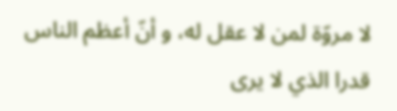لا مروّة لمن لا عقل له، و أنّ أعظم الناس قدرا الذي لا يرى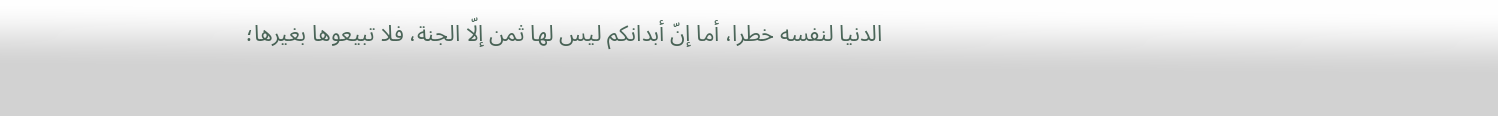الدنيا لنفسه خطرا، أما إنّ أبدانكم ليس لها ثمن إلّا الجنة، فلا تبيعوها بغيرها؛